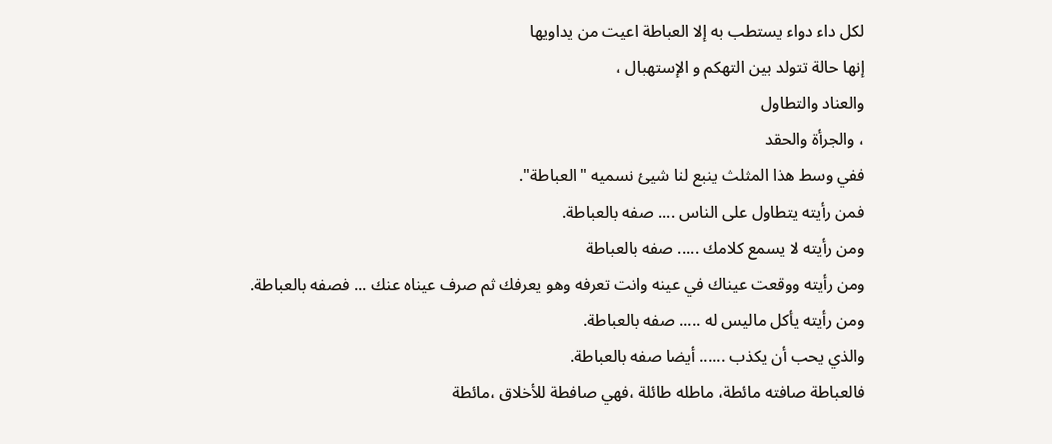لكل داء دواء يستطب به إلا العباطة اعيت من يداويها
إنها حالة تتولد بين التهكم و الإستهبال ،
والعناد والتطاول
، والجرأة والحقد
ففي وسط هذا المثلث ينبع لنا شيئ نسميه "العباطة".
فمن رأيته يتطاول على الناس .... صفه بالعباطة.
ومن رأيته لا يسمع كلامك ..... صفه بالعباطة
ومن رأيته ووقعت عيناك في عينه وانت تعرفه وهو يعرفك ثم صرف عيناه عنك ... فصفه بالعباطة.
ومن رأيته يأكل ماليس له ..... صفه بالعباطة.
والذي يحب أن يكذب ...... أيضا صفه بالعباطة.
فالعباطة صافته مائطة، ماطله طائلة ،فهي صافطة للأخلاق ،مائطة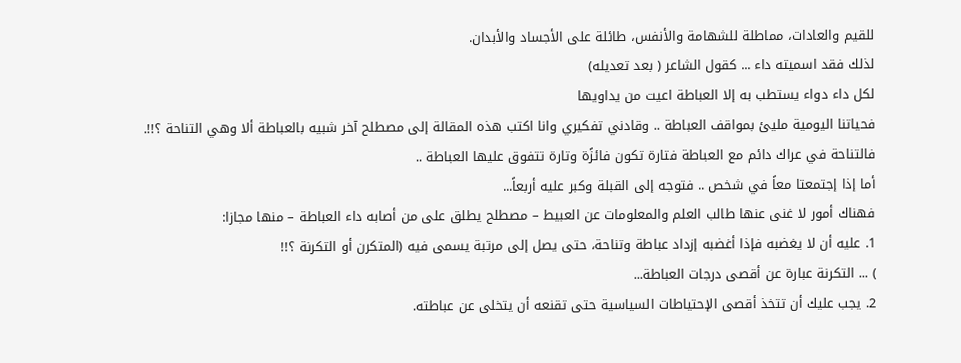للقيم والعادات، مماطلة للشهامة والأنفس، طائلة على الأجساد والأبدان.
لذلك فقد اسميته داء ... كقول الشاعر ( بعد تعديله)
لكل داء دواء يستطب به إلا العباطة اعيت من يداويها
فحياتنا اليومية مليئ بمواقف العباطة .. وقادني تفكيري وانا اكتب هذه المقالة إلى مصطلح آخر شبيه بالعباطة ألا وهي التناحة ؟!!.
فالتناحة في عراك دائم مع العباطة فتارة تكون فائزًة وتارة تتفوق عليها العباطة ..
أما إذا إجتمعتا معاً في شخص .. فتوجه إلى القبلة وكبر عليه أربعاً...
فهناك أمور لا غنى عنها طالب العلم والمعلومات عن العبيط – مصطلح يطلق على من أصابه داء العباطة – منها مجازا:
1. عليه أن لا يغضبه فإذا أغضبه إزداد عباطة وتناحة، حتى يصل إلى مرتبة يسمى فيه (المتكرن أو التكرنة ؟!!
) ... التكرنة عبارة عن أقصى درجات العباطة...
2. يجب عليك أن تتخذ أقصى الإحتياطات السياسية حتى تقنعه أن يتخلى عن عباطته.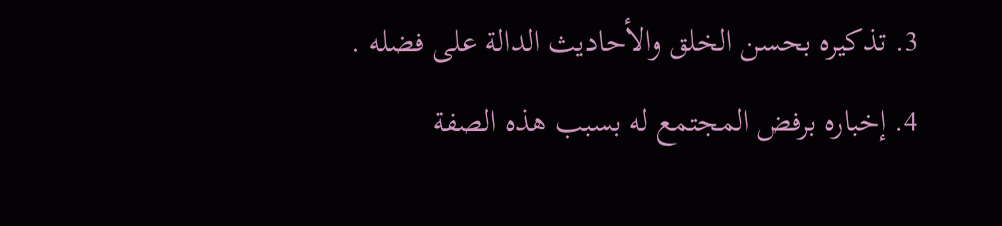3. تذكيره بحسن الخلق والأحاديث الدالة على فضله .
4. إخباره برفض المجتمع له بسبب هذه الصفة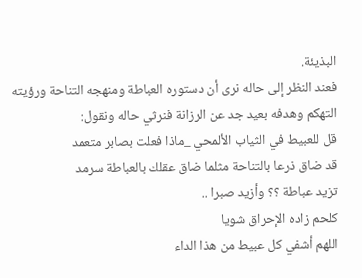البذيئة.
فعند النظر إلى حاله نرى أن دستوره العباطة ومنهجه التناحة ورؤيته التهكم وهدفه بعيد جد عن الرزانة فنرثي حاله ونقول:
قل للعبيط في الثياب الألمحي _ماذا فعلت بصابر متعمد
قد ضاق ذرعا بالتناحة مثلما ضاق عقلك بالعباطة سرمد
تزيد عباطة ؟؟ وأزيد صبرا ..
كلحم زاده الإحراق شويا
اللهم أشفي كل عبيط من هذا الداء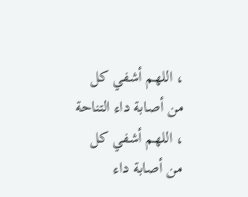، اللهم أشفي كل من أصابة داء التناحة ، اللهم أشفي كل من أصابة داء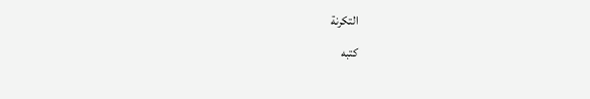التكرنة
كتبه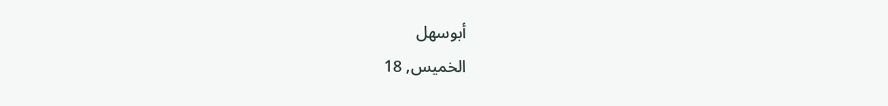أبوسهل
الخميس, 18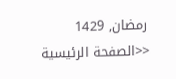رمضان, 1429
<<الصفحة الرئيسية